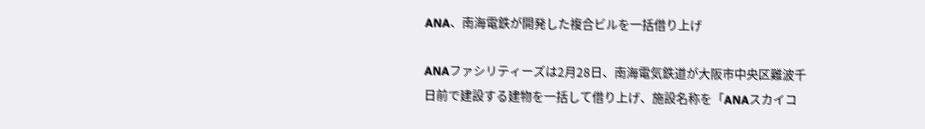ANA、南海電鉄が開発した複合ビルを一括借り上げ

ANAファシリティーズは2月28日、南海電気鉄道が大阪市中央区難波千日前で建設する建物を一括して借り上げ、施設名称を「ANAスカイコ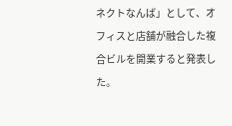ネクトなんば」として、オフィスと店舗が融合した複合ビルを開業すると発表した。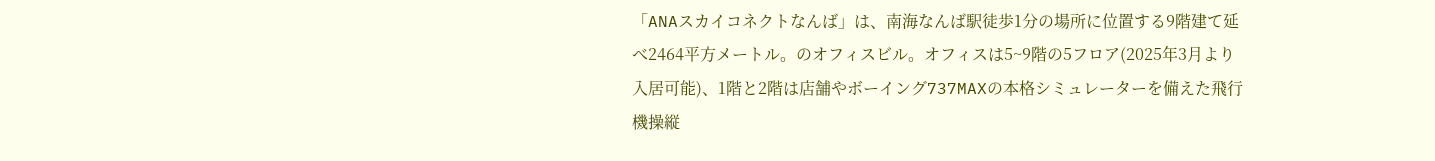「ANAスカイコネクトなんば」は、南海なんば駅徒歩1分の場所に位置する9階建て延べ2464平方メートル。のオフィスビル。オフィスは5~9階の5フロア(2025年3月より入居可能)、1階と2階は店舗やボーイング737MAXの本格シミュレーターを備えた飛行機操縦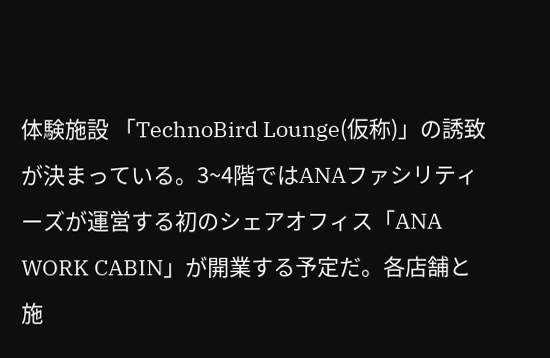体験施設 「TechnoBird Lounge(仮称)」の誘致が決まっている。3~4階ではANAファシリティーズが運営する初のシェアオフィス「ANA WORK CABIN」が開業する予定だ。各店舗と施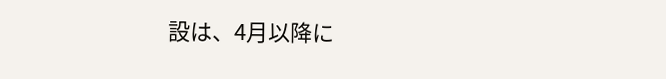設は、4月以降に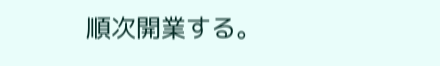順次開業する。